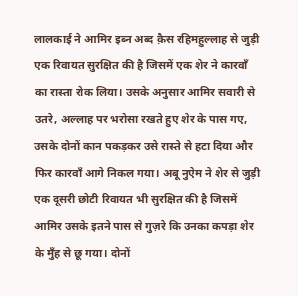लालकाई ने आमिर इब्न अब्द क़ैस रहिमहुल्लाह से जुड़ी एक रिवायत सुरक्षित की है जिसमें एक शेर ने कारवाँ का रास्ता रोक लिया। उसके अनुसार आमिर सवारी से उतरे, अल्लाह पर भरोसा रखते हुए शेर के पास गए, उसके दोनों कान पकड़कर उसे रास्ते से हटा दिया और फिर कारवाँ आगे निकल गया। अबू नुऐम ने शेर से जुड़ी एक दूसरी छोटी रिवायत भी सुरक्षित की है जिसमें आमिर उसके इतने पास से गुज़रे कि उनका कपड़ा शेर के मुँह से छू गया। दोनों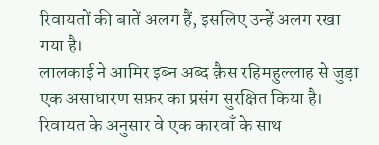रिवायतों की बातें अलग हैं, इसलिए उन्हें अलग रखा गया है।
लालकाई ने आमिर इब्न अब्द क़ैस रहिमहुल्लाह से जुड़ा एक असाधारण सफ़र का प्रसंग सुरक्षित किया है। रिवायत के अनुसार वे एक कारवाँ के साथ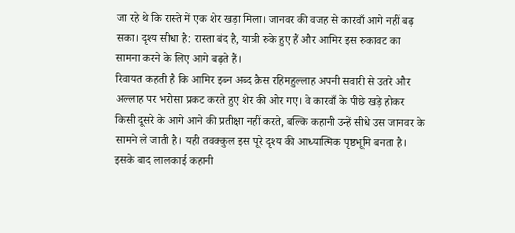जा रहे थे कि रास्ते में एक शेर खड़ा मिला। जानवर की वजह से कारवाँ आगे नहीं बढ़ सका। दृश्य सीधा है: रास्ता बंद है, यात्री रुके हुए हैं और आमिर इस रुकावट का सामना करने के लिए आगे बढ़ते हैं।
रिवायत कहती है कि आमिर इब्न अब्द क़ैस रहिमहुल्लाह अपनी सवारी से उतरे और अल्लाह पर भरोसा प्रकट करते हुए शेर की ओर गए। वे कारवाँ के पीछे खड़े होकर किसी दूसरे के आगे आने की प्रतीक्षा नहीं करते, बल्कि कहानी उन्हें सीधे उस जानवर के सामने ले जाती है। यही तवक्कुल इस पूरे दृश्य की आध्यात्मिक पृष्ठभूमि बनता है।
इसके बाद लालकाई कहानी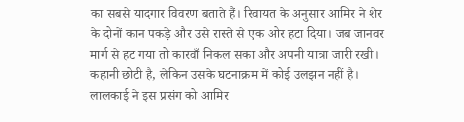का सबसे यादगार विवरण बताते हैं। रिवायत के अनुसार आमिर ने शेर के दोनों कान पकड़े और उसे रास्ते से एक ओर हटा दिया। जब जानवर मार्ग से हट गया तो कारवाँ निकल सका और अपनी यात्रा जारी रखी। कहानी छोटी है, लेकिन उसके घटनाक्रम में कोई उलझन नहीं है।
लालकाई ने इस प्रसंग को आमिर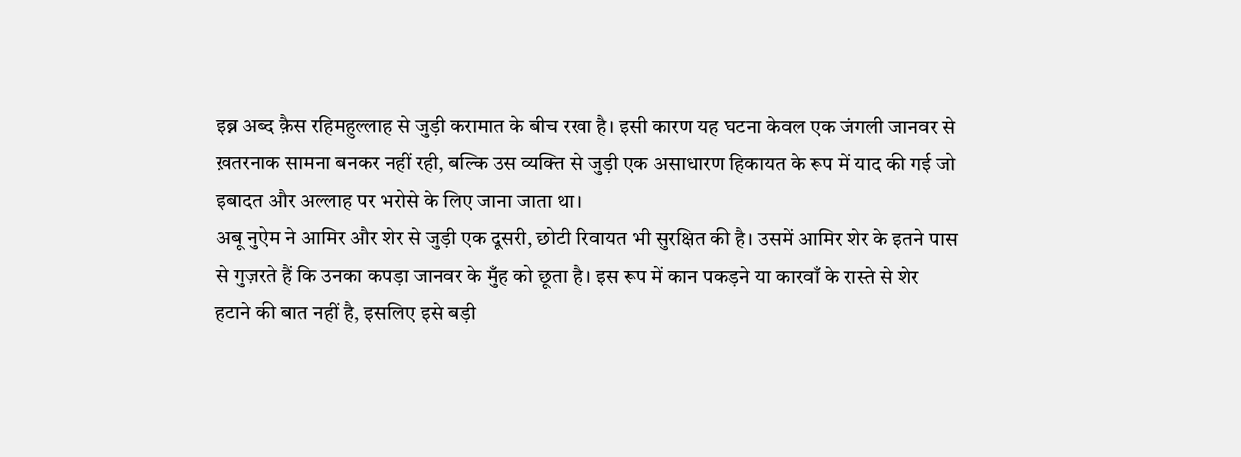इब्न अब्द क़ैस रहिमहुल्लाह से जुड़ी करामात के बीच रखा है। इसी कारण यह घटना केवल एक जंगली जानवर से ख़तरनाक सामना बनकर नहीं रही, बल्कि उस व्यक्ति से जुड़ी एक असाधारण हिकायत के रूप में याद की गई जो इबादत और अल्लाह पर भरोसे के लिए जाना जाता था।
अबू नुऐम ने आमिर और शेर से जुड़ी एक दूसरी, छोटी रिवायत भी सुरक्षित की है। उसमें आमिर शेर के इतने पास से गुज़रते हैं कि उनका कपड़ा जानवर के मुँह को छूता है। इस रूप में कान पकड़ने या कारवाँ के रास्ते से शेर हटाने की बात नहीं है, इसलिए इसे बड़ी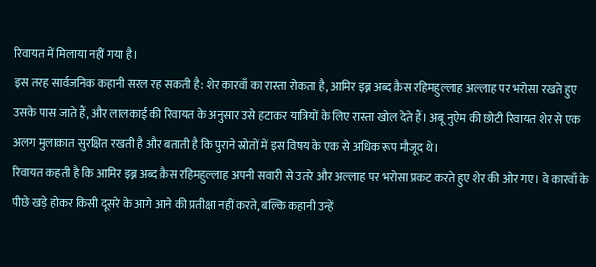रिवायत में मिलाया नहीं गया है।
इस तरह सार्वजनिक कहानी सरल रह सकती है: शेर कारवाँ का रास्ता रोकता है, आमिर इब्न अब्द क़ैस रहिमहुल्लाह अल्लाह पर भरोसा रखते हुए उसके पास जाते हैं, और लालकाई की रिवायत के अनुसार उसे हटाकर यात्रियों के लिए रास्ता खोल देते हैं। अबू नुऐम की छोटी रिवायत शेर से एक अलग मुलाक़ात सुरक्षित रखती है और बताती है कि पुराने स्रोतों में इस विषय के एक से अधिक रूप मौजूद थे।
रिवायत कहती है कि आमिर इब्न अब्द क़ैस रहिमहुल्लाह अपनी सवारी से उतरे और अल्लाह पर भरोसा प्रकट करते हुए शेर की ओर गए। वे कारवाँ के पीछे खड़े होकर किसी दूसरे के आगे आने की प्रतीक्षा नहीं करते, बल्कि कहानी उन्हें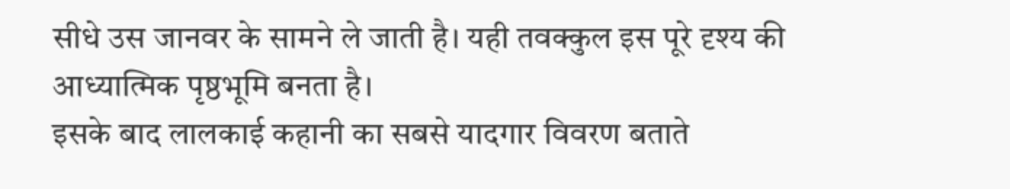सीधे उस जानवर के सामने ले जाती है। यही तवक्कुल इस पूरे दृश्य की आध्यात्मिक पृष्ठभूमि बनता है।
इसके बाद लालकाई कहानी का सबसे यादगार विवरण बताते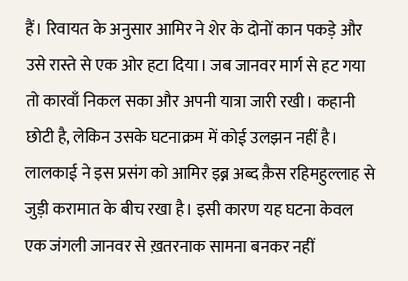हैं। रिवायत के अनुसार आमिर ने शेर के दोनों कान पकड़े और उसे रास्ते से एक ओर हटा दिया। जब जानवर मार्ग से हट गया तो कारवाँ निकल सका और अपनी यात्रा जारी रखी। कहानी छोटी है, लेकिन उसके घटनाक्रम में कोई उलझन नहीं है।
लालकाई ने इस प्रसंग को आमिर इब्न अब्द क़ैस रहिमहुल्लाह से जुड़ी करामात के बीच रखा है। इसी कारण यह घटना केवल एक जंगली जानवर से ख़तरनाक सामना बनकर नहीं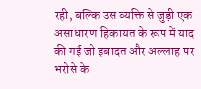रही, बल्कि उस व्यक्ति से जुड़ी एक असाधारण हिकायत के रूप में याद की गई जो इबादत और अल्लाह पर भरोसे के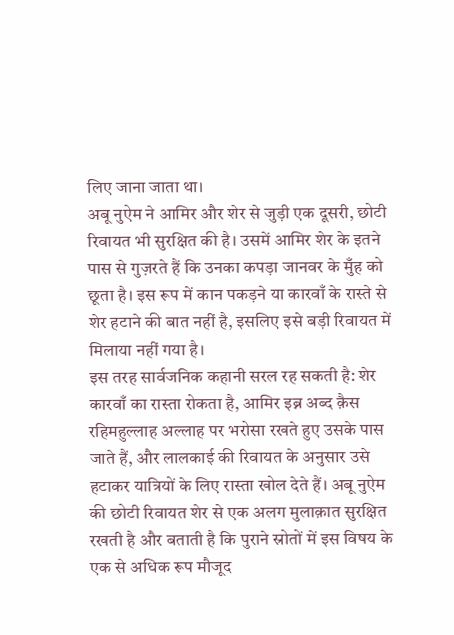लिए जाना जाता था।
अबू नुऐम ने आमिर और शेर से जुड़ी एक दूसरी, छोटी रिवायत भी सुरक्षित की है। उसमें आमिर शेर के इतने पास से गुज़रते हैं कि उनका कपड़ा जानवर के मुँह को छूता है। इस रूप में कान पकड़ने या कारवाँ के रास्ते से शेर हटाने की बात नहीं है, इसलिए इसे बड़ी रिवायत में मिलाया नहीं गया है।
इस तरह सार्वजनिक कहानी सरल रह सकती है: शेर कारवाँ का रास्ता रोकता है, आमिर इब्न अब्द क़ैस रहिमहुल्लाह अल्लाह पर भरोसा रखते हुए उसके पास जाते हैं, और लालकाई की रिवायत के अनुसार उसे हटाकर यात्रियों के लिए रास्ता खोल देते हैं। अबू नुऐम की छोटी रिवायत शेर से एक अलग मुलाक़ात सुरक्षित रखती है और बताती है कि पुराने स्रोतों में इस विषय के एक से अधिक रूप मौजूद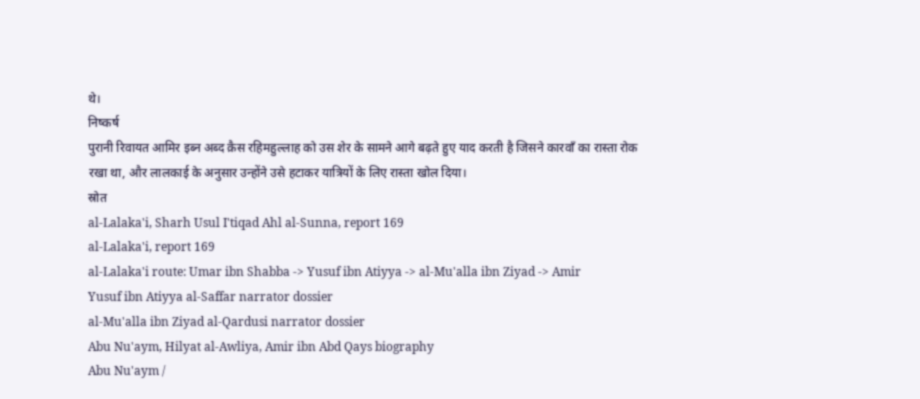थे।
निष्कर्ष
पुरानी रिवायत आमिर इब्न अब्द क़ैस रहिमहुल्लाह को उस शेर के सामने आगे बढ़ते हुए याद करती है जिसने कारवाँ का रास्ता रोक रखा था, और लालकाई के अनुसार उन्होंने उसे हटाकर यात्रियों के लिए रास्ता खोल दिया।
स्रोत
al-Lalaka'i, Sharh Usul I'tiqad Ahl al-Sunna, report 169
al-Lalaka'i, report 169
al-Lalaka'i route: Umar ibn Shabba -> Yusuf ibn Atiyya -> al-Mu'alla ibn Ziyad -> Amir
Yusuf ibn Atiyya al-Saffar narrator dossier
al-Mu'alla ibn Ziyad al-Qardusi narrator dossier
Abu Nu'aym, Hilyat al-Awliya, Amir ibn Abd Qays biography
Abu Nu'aym /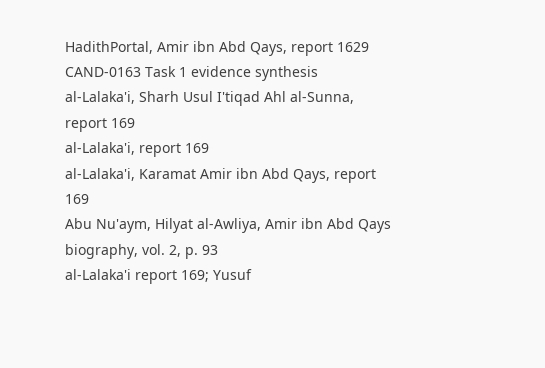HadithPortal, Amir ibn Abd Qays, report 1629
CAND-0163 Task 1 evidence synthesis
al-Lalaka'i, Sharh Usul I'tiqad Ahl al-Sunna, report 169
al-Lalaka'i, report 169
al-Lalaka'i, Karamat Amir ibn Abd Qays, report 169
Abu Nu'aym, Hilyat al-Awliya, Amir ibn Abd Qays biography, vol. 2, p. 93
al-Lalaka'i report 169; Yusuf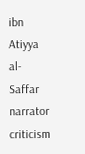ibn Atiyya al-Saffar narrator criticism